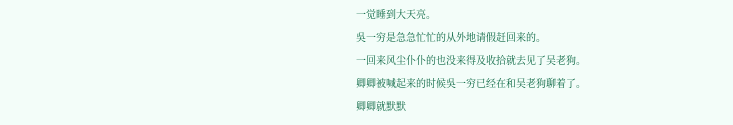一觉睡到大天亮。
吳一穷是急急忙忙的从外地请假赶回来的。
一回来风尘仆仆的也没来得及收拾就去见了吴老狗。
卿卿被喊起来的时候吳一穷已经在和吴老狗聊着了。
卿卿就默默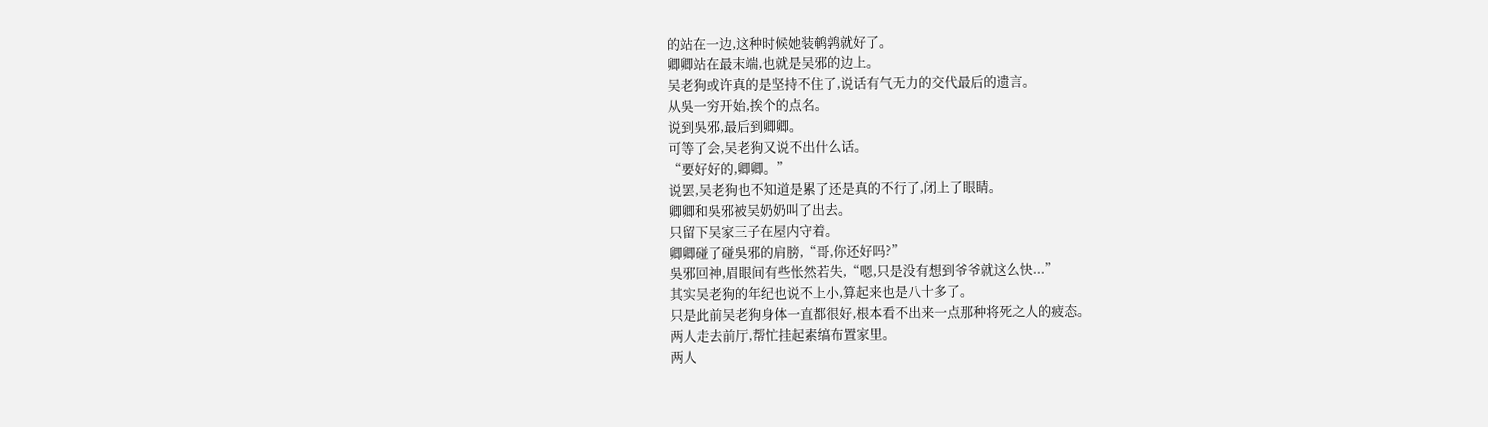的站在一边,这种时候她装鹌鹑就好了。
卿卿站在最末端,也就是吴邪的边上。
吴老狗或许真的是坚持不住了,说话有气无力的交代最后的遗言。
从吳一穷开始,挨个的点名。
说到吳邪,最后到卿卿。
可等了会,吴老狗又说不出什么话。
“要好好的,卿卿。”
说罢,吴老狗也不知道是累了还是真的不行了,闭上了眼睛。
卿卿和吳邪被吴奶奶叫了出去。
只留下吴家三子在屋内守着。
卿卿碰了碰吳邪的肩膀,“哥,你还好吗?”
吳邪回神,眉眼间有些怅然若失,“嗯,只是没有想到爷爷就这么快...”
其实吴老狗的年纪也说不上小,算起来也是八十多了。
只是此前吴老狗身体一直都很好,根本看不出来一点那种将死之人的疲态。
两人走去前厅,帮忙挂起素缟布置家里。
两人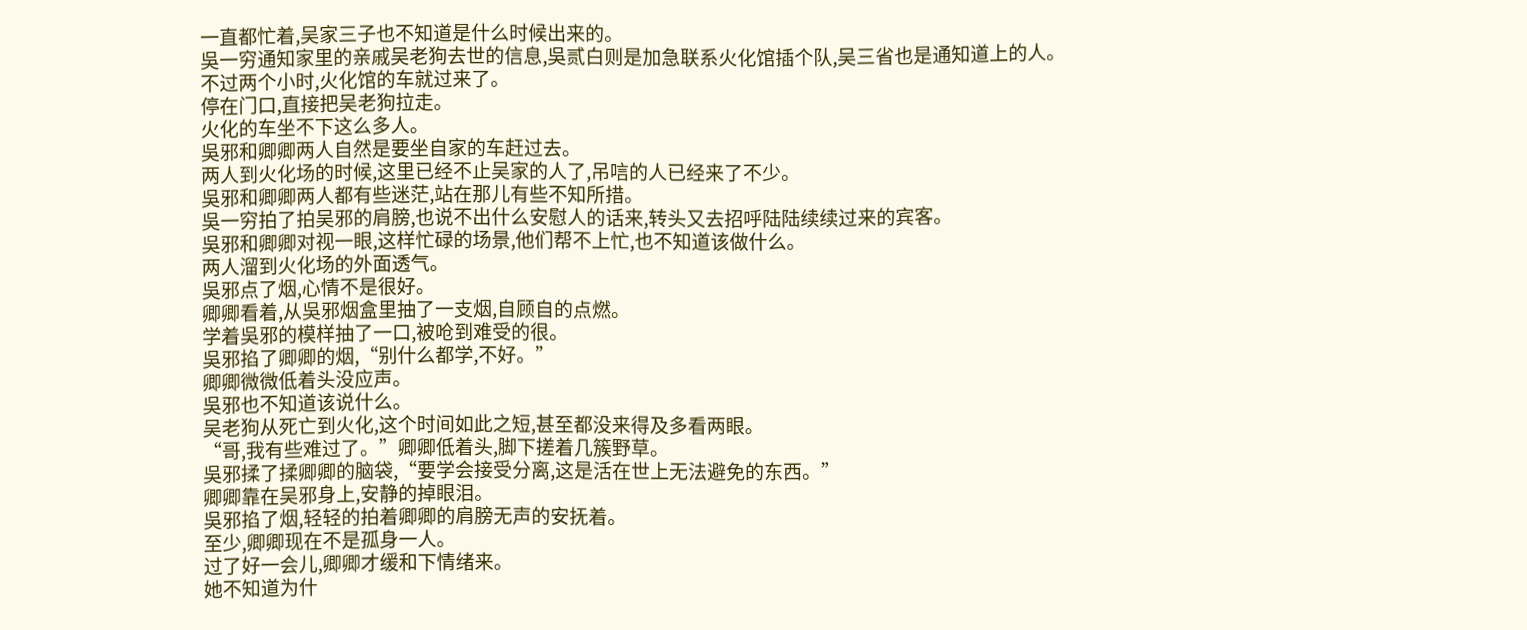一直都忙着,吴家三子也不知道是什么时候出来的。
吳一穷通知家里的亲戚吴老狗去世的信息,吳贰白则是加急联系火化馆插个队,吴三省也是通知道上的人。
不过两个小时,火化馆的车就过来了。
停在门口,直接把吴老狗拉走。
火化的车坐不下这么多人。
吳邪和卿卿两人自然是要坐自家的车赶过去。
两人到火化场的时候,这里已经不止吴家的人了,吊唁的人已经来了不少。
吳邪和卿卿两人都有些迷茫,站在那儿有些不知所措。
吳一穷拍了拍吴邪的肩膀,也说不出什么安慰人的话来,转头又去招呼陆陆续续过来的宾客。
吳邪和卿卿对视一眼,这样忙碌的场景,他们帮不上忙,也不知道该做什么。
两人溜到火化场的外面透气。
吳邪点了烟,心情不是很好。
卿卿看着,从吳邪烟盒里抽了一支烟,自顾自的点燃。
学着吳邪的模样抽了一口,被呛到难受的很。
吳邪掐了卿卿的烟,“别什么都学,不好。”
卿卿微微低着头没应声。
吳邪也不知道该说什么。
吴老狗从死亡到火化,这个时间如此之短,甚至都没来得及多看两眼。
“哥,我有些难过了。”卿卿低着头,脚下搓着几簇野草。
吳邪揉了揉卿卿的脑袋,“要学会接受分离,这是活在世上无法避免的东西。”
卿卿靠在吴邪身上,安静的掉眼泪。
吳邪掐了烟,轻轻的拍着卿卿的肩膀无声的安抚着。
至少,卿卿现在不是孤身一人。
过了好一会儿,卿卿才缓和下情绪来。
她不知道为什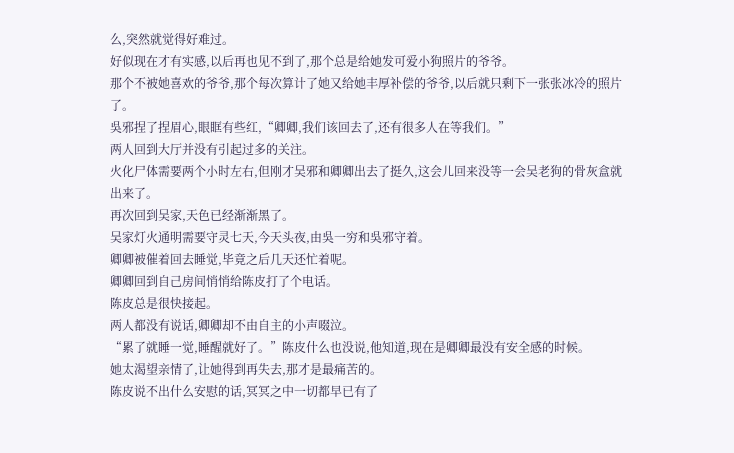么,突然就觉得好难过。
好似现在才有实感,以后再也见不到了,那个总是给她发可爱小狗照片的爷爷。
那个不被她喜欢的爷爷,那个每次算计了她又给她丰厚补偿的爷爷,以后就只剩下一张张冰冷的照片了。
吳邪捏了捏眉心,眼眶有些红,“卿卿,我们该回去了,还有很多人在等我们。”
两人回到大厅并没有引起过多的关注。
火化尸体需要两个小时左右,但刚才吴邪和卿卿出去了挺久,这会儿回来没等一会吴老狗的骨灰盒就出来了。
再次回到吴家,天色已经渐渐黑了。
吴家灯火通明需要守灵七天,今天头夜,由吳一穷和吳邪守着。
卿卿被催着回去睡觉,毕竟之后几天还忙着呢。
卿卿回到自己房间悄悄给陈皮打了个电话。
陈皮总是很快接起。
两人都没有说话,卿卿却不由自主的小声啜泣。
“累了就睡一觉,睡醒就好了。”陈皮什么也没说,他知道,现在是卿卿最没有安全感的时候。
她太渴望亲情了,让她得到再失去,那才是最痛苦的。
陈皮说不出什么安慰的话,冥冥之中一切都早已有了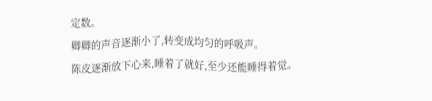定数。
卿卿的声音逐渐小了,转变成均匀的呼吸声。
陈皮逐渐放下心来,睡着了就好,至少还能睡得着觉。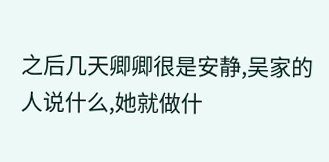之后几天卿卿很是安静,吴家的人说什么,她就做什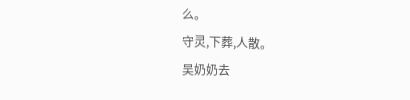么。
守灵,下葬,人散。
吴奶奶去